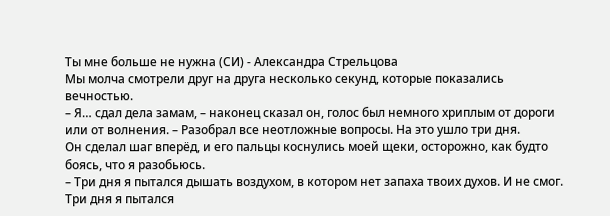Ты мне больше не нужна (СИ) - Александра Стрельцова
Мы молча смотрели друг на друга несколько секунд, которые показались вечностью.
– Я… сдал дела замам, – наконец сказал он, голос был немного хриплым от дороги или от волнения. – Разобрал все неотложные вопросы. На это ушло три дня.
Он сделал шаг вперёд, и его пальцы коснулись моей щеки, осторожно, как будто боясь, что я разобьюсь.
– Три дня я пытался дышать воздухом, в котором нет запаха твоих духов. И не смог. Три дня я пытался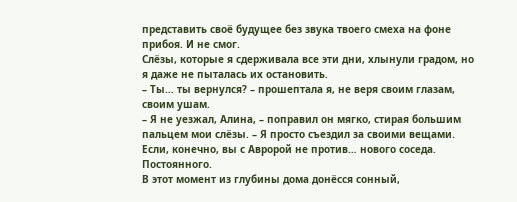представить своё будущее без звука твоего смеха на фоне прибоя. И не смог.
Слёзы, которые я сдерживала все эти дни, хлынули градом, но я даже не пыталась их остановить.
– Ты… ты вернулся? – прошептала я, не веря своим глазам, своим ушам.
– Я не уезжал, Алина, – поправил он мягко, стирая большим пальцем мои слёзы. – Я просто съездил за своими вещами. Если, конечно, вы с Авророй не против… нового соседа. Постоянного.
В этот момент из глубины дома донёсся сонный,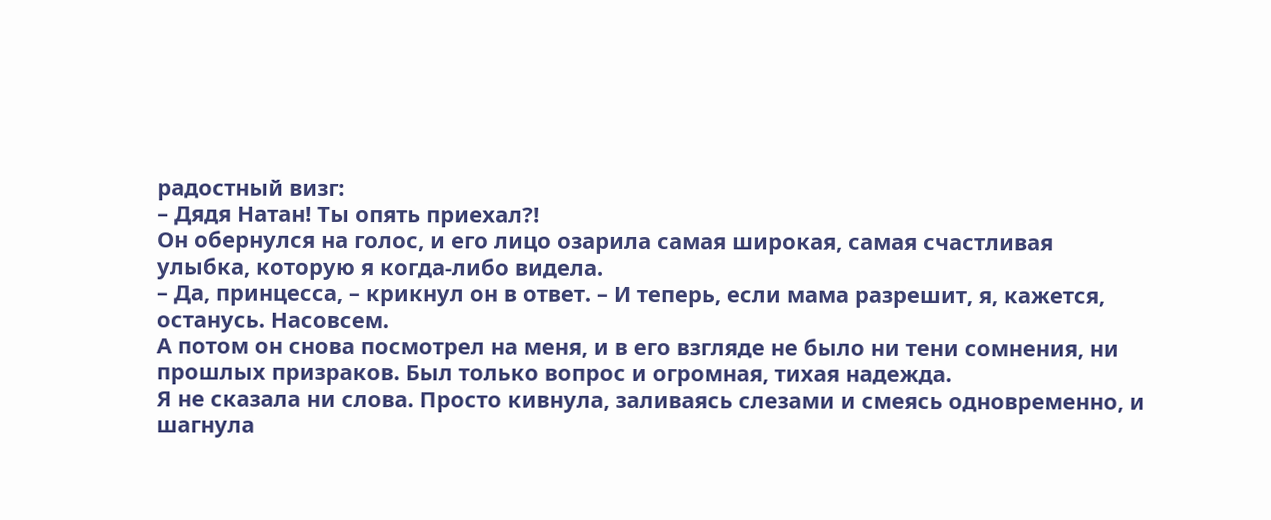радостный визг:
– Дядя Натан! Ты опять приехал?!
Он обернулся на голос, и его лицо озарила самая широкая, самая счастливая улыбка, которую я когда-либо видела.
– Да, принцесса, – крикнул он в ответ. – И теперь, если мама разрешит, я, кажется, останусь. Насовсем.
А потом он снова посмотрел на меня, и в его взгляде не было ни тени сомнения, ни прошлых призраков. Был только вопрос и огромная, тихая надежда.
Я не сказала ни слова. Просто кивнула, заливаясь слезами и смеясь одновременно, и шагнула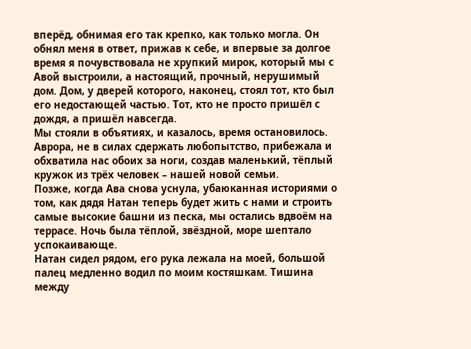вперёд, обнимая его так крепко, как только могла. Он обнял меня в ответ, прижав к себе, и впервые за долгое время я почувствовала не хрупкий мирок, который мы с Авой выстроили, а настоящий, прочный, нерушимый дом. Дом, у дверей которого, наконец, стоял тот, кто был его недостающей частью. Тот, кто не просто пришёл с дождя, а пришёл навсегда.
Мы стояли в объятиях, и казалось, время остановилось. Аврора, не в силах сдержать любопытство, прибежала и обхватила нас обоих за ноги, создав маленький, тёплый кружок из трёх человек – нашей новой семьи.
Позже, когда Ава снова уснула, убаюканная историями о том, как дядя Натан теперь будет жить с нами и строить самые высокие башни из песка, мы остались вдвоём на террасе. Ночь была тёплой, звёздной, море шептало успокаивающе.
Натан сидел рядом, его рука лежала на моей, большой палец медленно водил по моим костяшкам. Тишина между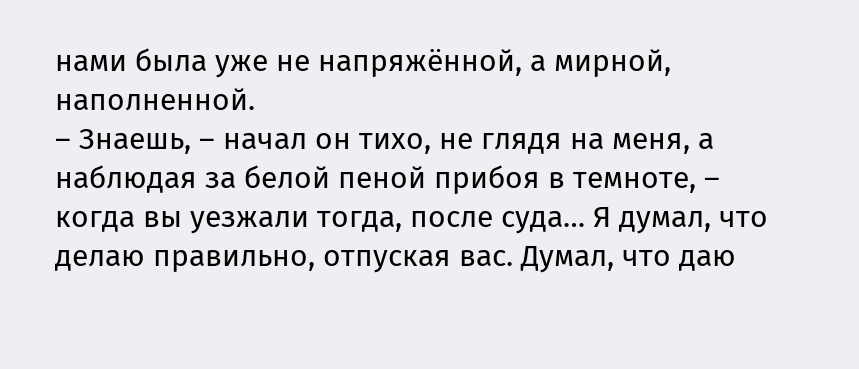нами была уже не напряжённой, а мирной, наполненной.
– Знаешь, – начал он тихо, не глядя на меня, а наблюдая за белой пеной прибоя в темноте, – когда вы уезжали тогда, после суда… Я думал, что делаю правильно, отпуская вас. Думал, что даю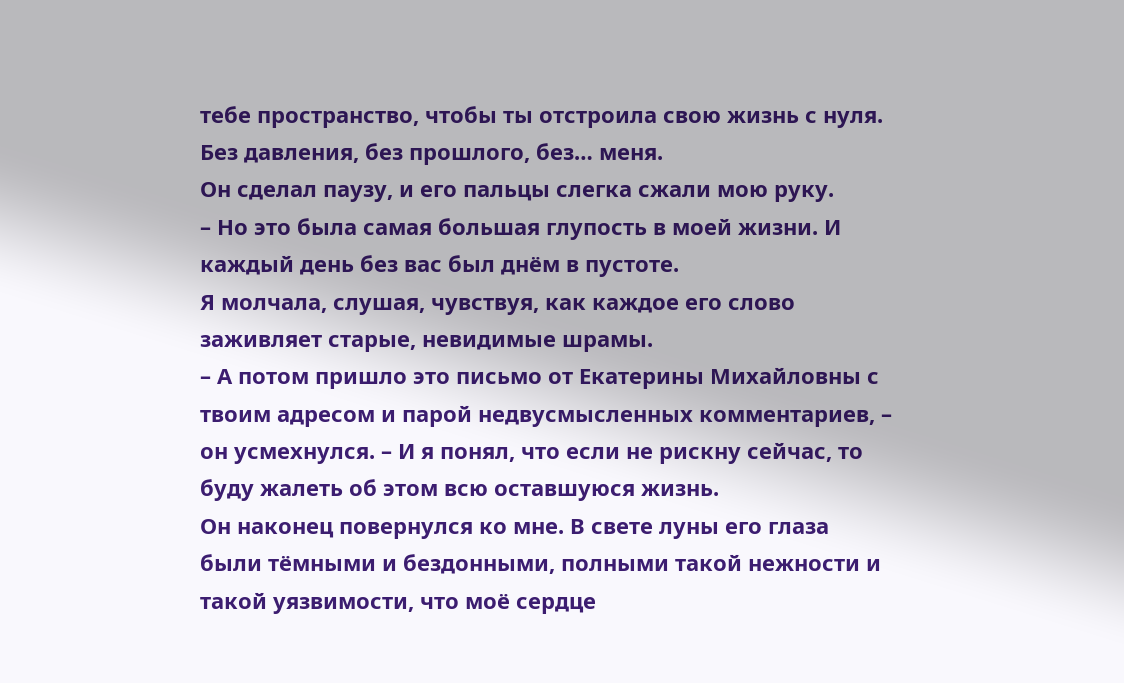тебе пространство, чтобы ты отстроила свою жизнь с нуля. Без давления, без прошлого, без… меня.
Он сделал паузу, и его пальцы слегка сжали мою руку.
– Но это была самая большая глупость в моей жизни. И каждый день без вас был днём в пустоте.
Я молчала, слушая, чувствуя, как каждое его слово заживляет старые, невидимые шрамы.
– А потом пришло это письмо от Екатерины Михайловны с твоим адресом и парой недвусмысленных комментариев, – он усмехнулся. – И я понял, что если не рискну сейчас, то буду жалеть об этом всю оставшуюся жизнь.
Он наконец повернулся ко мне. В свете луны его глаза были тёмными и бездонными, полными такой нежности и такой уязвимости, что моё сердце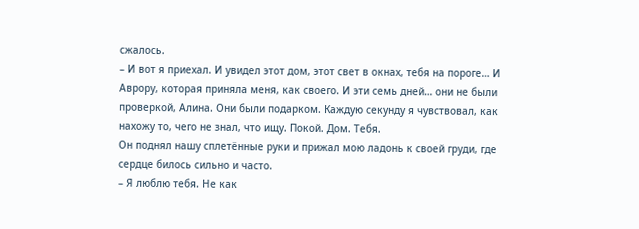сжалось.
– И вот я приехал. И увидел этот дом, этот свет в окнах, тебя на пороге… И Аврору, которая приняла меня, как своего. И эти семь дней… они не были проверкой, Алина. Они были подарком. Каждую секунду я чувствовал, как нахожу то, чего не знал, что ищу. Покой. Дом. Тебя.
Он поднял нашу сплетённые руки и прижал мою ладонь к своей груди, где сердце билось сильно и часто.
– Я люблю тебя. Не как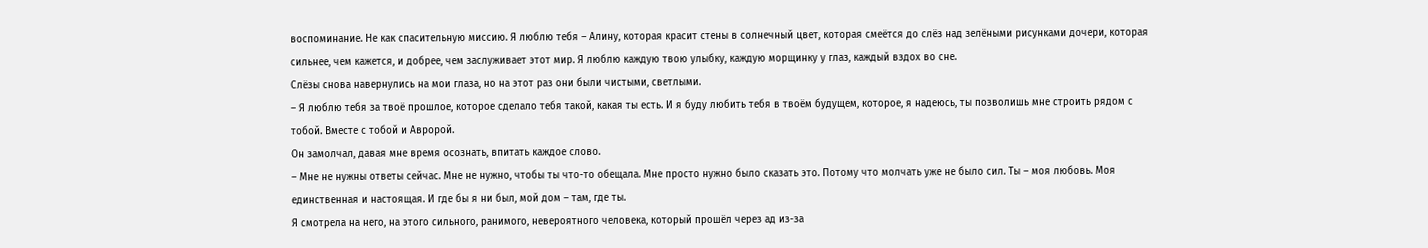воспоминание. Не как спасительную миссию. Я люблю тебя – Алину, которая красит стены в солнечный цвет, которая смеётся до слёз над зелёными рисунками дочери, которая сильнее, чем кажется, и добрее, чем заслуживает этот мир. Я люблю каждую твою улыбку, каждую морщинку у глаз, каждый вздох во сне.
Слёзы снова навернулись на мои глаза, но на этот раз они были чистыми, светлыми.
– Я люблю тебя за твоё прошлое, которое сделало тебя такой, какая ты есть. И я буду любить тебя в твоём будущем, которое, я надеюсь, ты позволишь мне строить рядом с тобой. Вместе с тобой и Авророй.
Он замолчал, давая мне время осознать, впитать каждое слово.
– Мне не нужны ответы сейчас. Мне не нужно, чтобы ты что-то обещала. Мне просто нужно было сказать это. Потому что молчать уже не было сил. Ты – моя любовь. Моя единственная и настоящая. И где бы я ни был, мой дом – там, где ты.
Я смотрела на него, на этого сильного, ранимого, невероятного человека, который прошёл через ад из-за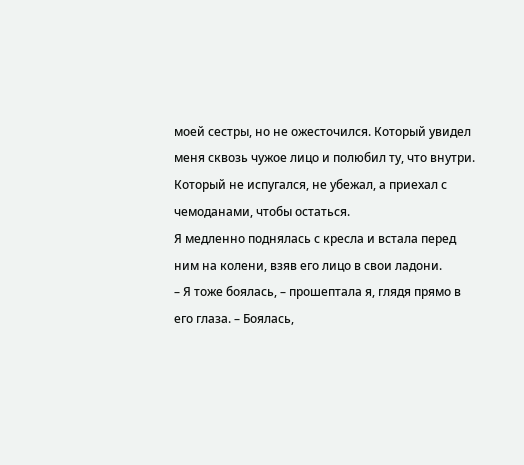моей сестры, но не ожесточился. Который увидел меня сквозь чужое лицо и полюбил ту, что внутри. Который не испугался, не убежал, а приехал с чемоданами, чтобы остаться.
Я медленно поднялась с кресла и встала перед ним на колени, взяв его лицо в свои ладони.
– Я тоже боялась, – прошептала я, глядя прямо в его глаза. – Боялась,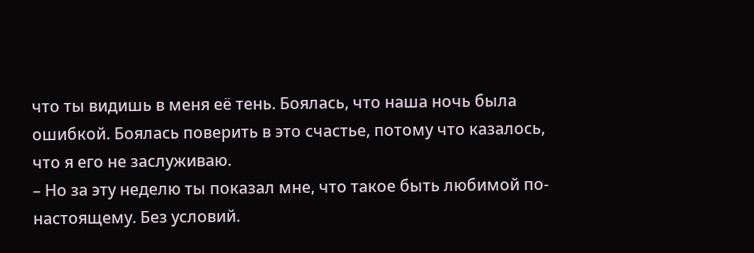что ты видишь в меня её тень. Боялась, что наша ночь была ошибкой. Боялась поверить в это счастье, потому что казалось, что я его не заслуживаю.
– Но за эту неделю ты показал мне, что такое быть любимой по-настоящему. Без условий.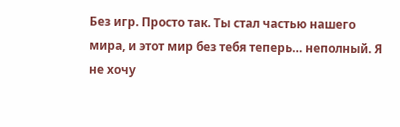Без игр. Просто так. Ты стал частью нашего мира, и этот мир без тебя теперь… неполный. Я не хочу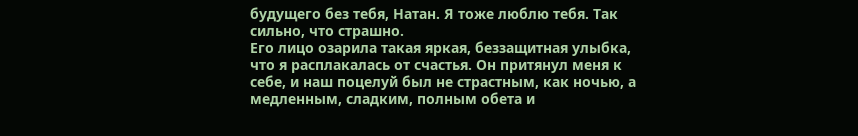будущего без тебя, Натан. Я тоже люблю тебя. Так сильно, что страшно.
Его лицо озарила такая яркая, беззащитная улыбка, что я расплакалась от счастья. Он притянул меня к себе, и наш поцелуй был не страстным, как ночью, а медленным, сладким, полным обета и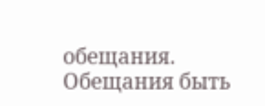обещания. Обещания быть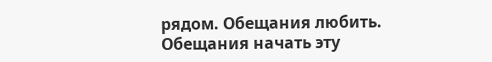рядом. Обещания любить. Обещания начать эту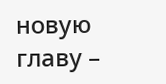новую главу –